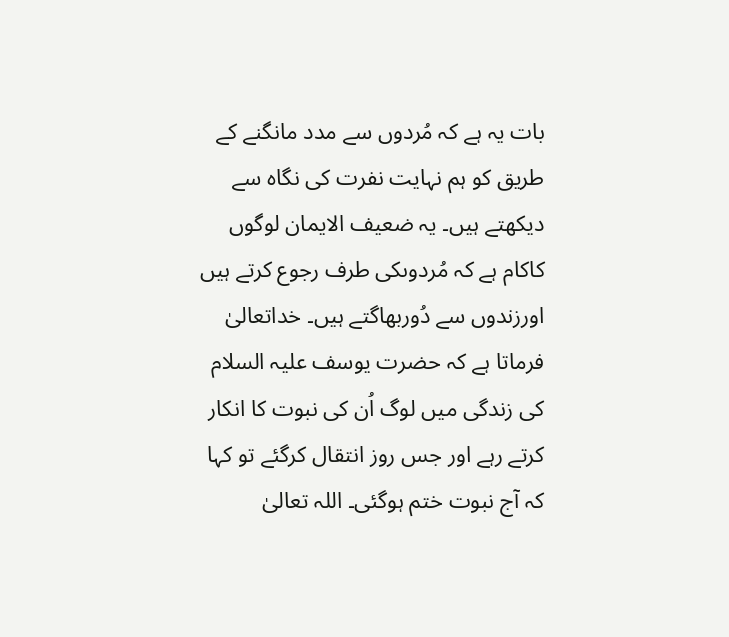بات یہ ہے کہ مُردوں سے مدد مانگنے کے طریق کو ہم نہایت نفرت کی نگاہ سے دیکھتے ہیں۔ یہ ضعیف الایمان لوگوں کاکام ہے کہ مُردوںکی طرف رجوع کرتے ہیں اورزندوں سے دُوربھاگتے ہیں۔ خداتعالیٰ فرماتا ہے کہ حضرت یوسف علیہ السلام کی زندگی میں لوگ اُن کی نبوت کا انکار کرتے رہے اور جس روز انتقال کرگئے تو کہا کہ آج نبوت ختم ہوگئی۔ اللہ تعالیٰ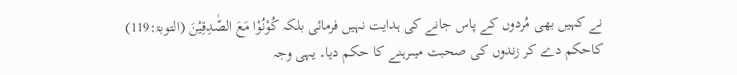نے کہیں بھی مُردوں کے پاس جانے کی ہدایت نہیں فرمائی بلکہ كُوْنُوْا مَعَ الصّٰدِقِيْنَ (التوبۃ:119) کاحکم دے کر زندوں کی صحبت میںرہنے کا حکم دیا۔ یہی وجہ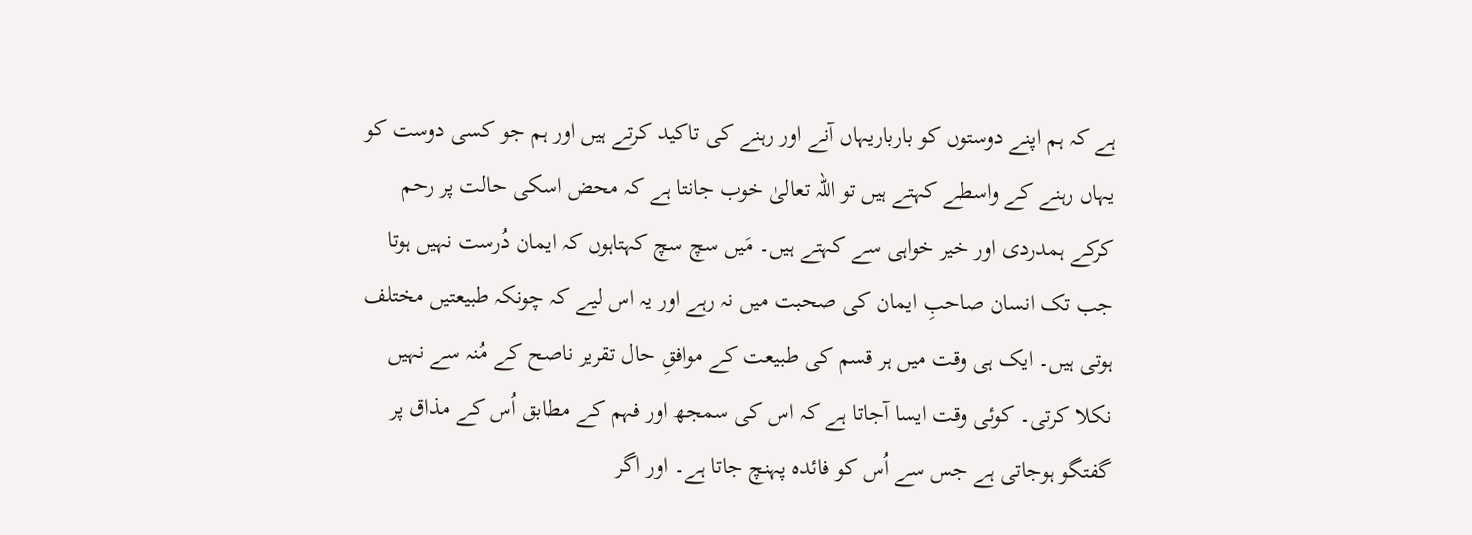ہے کہ ہم اپنے دوستوں کو بارباریہاں آنے اور رہنے کی تاکید کرتے ہیں اور ہم جو کسی دوست کو یہاں رہنے کے واسطے کہتے ہیں تو اللہ تعالیٰ خوب جانتا ہے کہ محض اسکی حالت پر رحم کرکے ہمدردی اور خیر خواہی سے کہتے ہیں۔ مَیں سچ سچ کہتاہوں کہ ایمان دُرست نہیں ہوتا جب تک انسان صاحبِ ایمان کی صحبت میں نہ رہے اور یہ اس لیے کہ چونکہ طبیعتیں مختلف ہوتی ہیں۔ ایک ہی وقت میں ہر قسم کی طبیعت کے موافقِ حال تقریر ناصح کے مُنہ سے نہیں نکلا کرتی۔ کوئی وقت ایسا آجاتا ہے کہ اس کی سمجھ اور فہم کے مطابق اُس کے مذاق پر گفتگو ہوجاتی ہے جس سے اُس کو فائدہ پہنچ جاتا ہے۔ اور اگر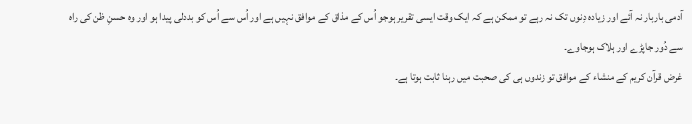آدمی باربار نہ آئے اور زیادہ دِنوں تک نہ رہے تو ممکن ہے کہ ایک وقت ایسی تقریر ہوجو اُس کے مذاق کے موافق نہیں ہے اور اُس سے اُس کو بددلی پیدا ہو اور وہ حسنِ ظن کی راہ سے دُور جاپڑے اور ہلاک ہوجاوے۔
غرض قرآن کریم کے منشاء کے موافق تو زندوں ہی کی صحبت میں رہنا ثابت ہوتا ہے۔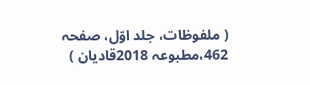( ملفوظات، جلد اوّل، صفحہ 462،مطبوعہ 2018قادیان )